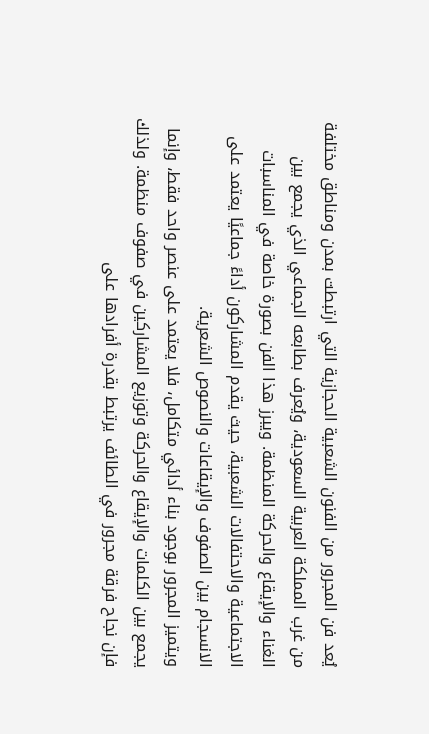يُعد فن المجرور من الفنون الشعبية الحجازية التي ارتبطت بمدن ومناطق مختلفة من غرب المملكة العربية السعودية، ويُعرف بطابعه الجماعي الذي يجمع بين الغناء والإيقاع والحركة المنظمة. ويبرز هذا الفن بصورة خاصة في المناسبات الاجتماعية والاحتفالات الشعبية، حيث يقدم المشاركون أداءً جماعيًا يعتمد على الانسجام بين الصفوف والإيقاعات والنصوص الشعرية.
ويتميز المجرور بوجود بناء أدائي متكامل، فلا يعتمد على عنصر واحد فقط، وإنما يجمع بين الكلمات والإيقاع والحركة وتوزيع المشاركين في صفوف منظمة. ولذلك فإن نجاح فرقة مجرور في الطائف يرتبط بقدرة أفرادها على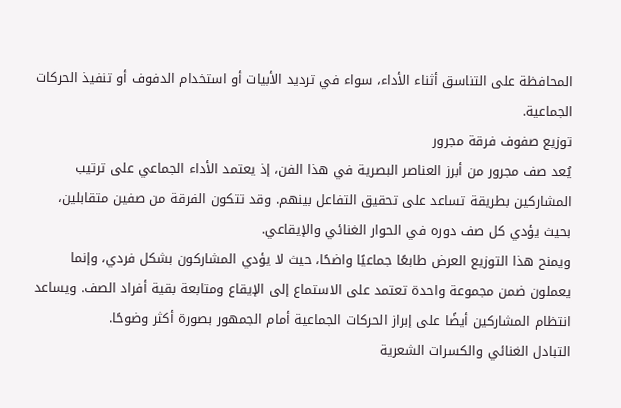المحافظة على التناسق أثناء الأداء، سواء في ترديد الأبيات أو استخدام الدفوف أو تنفيذ الحركات الجماعية.
توزيع صفوف فرقة مجرور
يُعد صف مجرور من أبرز العناصر البصرية في هذا الفن، إذ يعتمد الأداء الجماعي على ترتيب المشاركين بطريقة تساعد على تحقيق التفاعل بينهم. وقد تتكون الفرقة من صفين متقابلين، بحيث يؤدي كل صف دوره في الحوار الغنائي والإيقاعي.
ويمنح هذا التوزيع العرض طابعًا جماعيًا واضحًا، حيث لا يؤدي المشاركون بشكل فردي، وإنما يعملون ضمن مجموعة واحدة تعتمد على الاستماع إلى الإيقاع ومتابعة بقية أفراد الصف. ويساعد انتظام المشاركين أيضًا على إبراز الحركات الجماعية أمام الجمهور بصورة أكثر وضوحًا.
التبادل الغنائي والكسرات الشعرية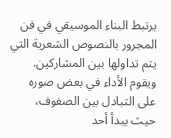يرتبط البناء الموسيقي في فن المجرور بالنصوص الشعرية التي يتم تداولها بين المشاركين. ويقوم الأداء في بعض صوره على التبادل بين الصفوف، حيث يبدأ أحد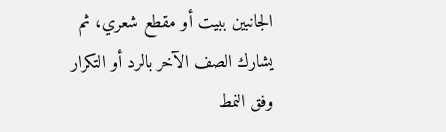الجانبين ببيت أو مقطع شعري، ثم يشارك الصف الآخر بالرد أو التكرار وفق النمط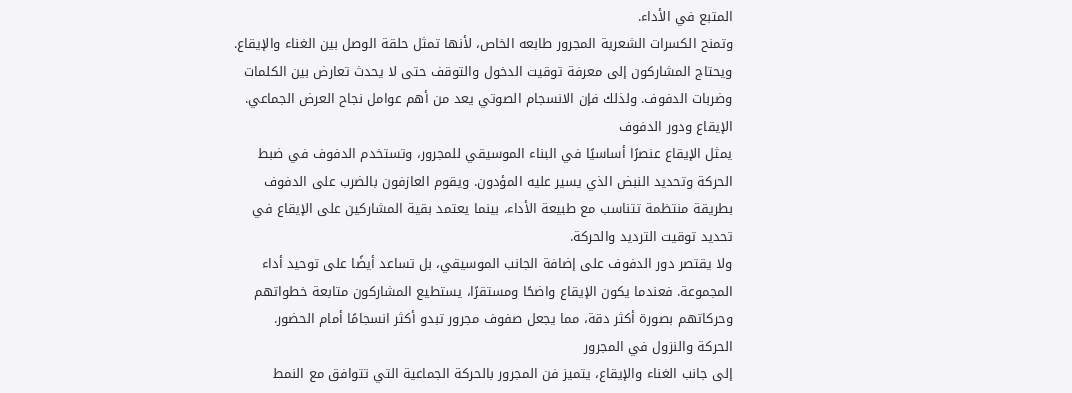المتبع في الأداء.
وتمنح الكسرات الشعرية المجرور طابعه الخاص، لأنها تمثل حلقة الوصل بين الغناء والإيقاع. ويحتاج المشاركون إلى معرفة توقيت الدخول والتوقف حتى لا يحدث تعارض بين الكلمات وضربات الدفوف. ولذلك فإن الانسجام الصوتي يعد من أهم عوامل نجاح العرض الجماعي.
الإيقاع ودور الدفوف
يمثل الإيقاع عنصرًا أساسيًا في البناء الموسيقي للمجرور، وتستخدم الدفوف في ضبط الحركة وتحديد النبض الذي يسير عليه المؤدون. ويقوم العازفون بالضرب على الدفوف بطريقة منتظمة تتناسب مع طبيعة الأداء، بينما يعتمد بقية المشاركين على الإيقاع في تحديد توقيت الترديد والحركة.
ولا يقتصر دور الدفوف على إضافة الجانب الموسيقي، بل تساعد أيضًا على توحيد أداء المجموعة. فعندما يكون الإيقاع واضحًا ومستقرًا، يستطيع المشاركون متابعة خطواتهم وحركاتهم بصورة أكثر دقة، مما يجعل صفوف مجرور تبدو أكثر انسجامًا أمام الحضور.
الحركة والنزول في المجرور
إلى جانب الغناء والإيقاع، يتميز فن المجرور بالحركة الجماعية التي تتوافق مع النمط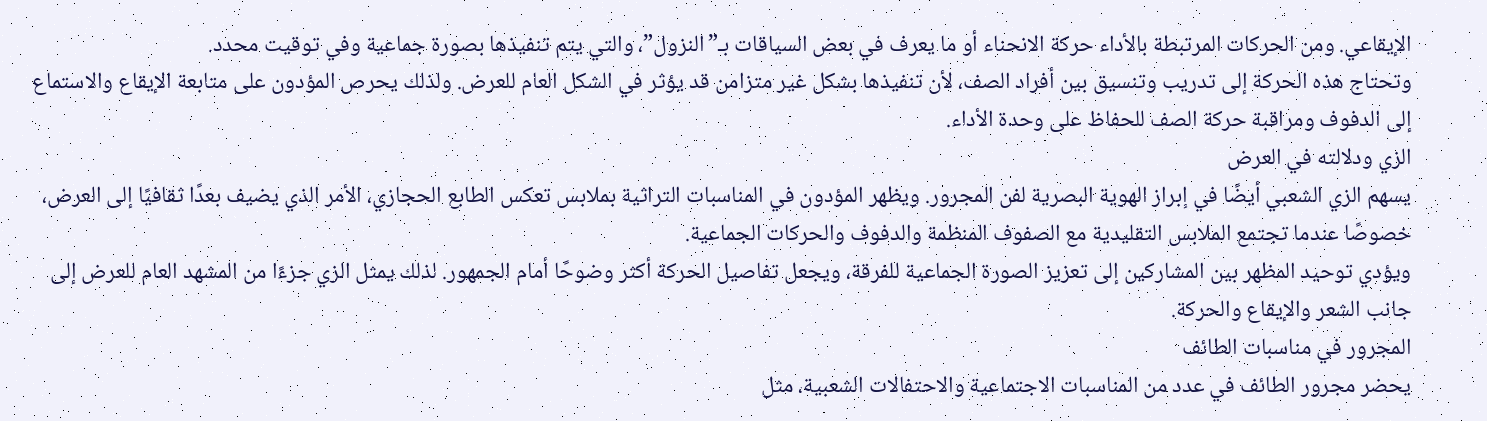الإيقاعي. ومن الحركات المرتبطة بالأداء حركة الانحناء أو ما يعرف في بعض السياقات بـ”النزول”، والتي يتم تنفيذها بصورة جماعية وفي توقيت محدد.
وتحتاج هذه الحركة إلى تدريب وتنسيق بين أفراد الصف، لأن تنفيذها بشكل غير متزامن قد يؤثر في الشكل العام للعرض. ولذلك يحرص المؤدون على متابعة الإيقاع والاستماع إلى الدفوف ومراقبة حركة الصف للحفاظ على وحدة الأداء.
الزي ودلالته في العرض
يسهم الزي الشعبي أيضًا في إبراز الهوية البصرية لفن المجرور. ويظهر المؤدون في المناسبات التراثية بملابس تعكس الطابع الحجازي، الأمر الذي يضيف بعدًا ثقافيًا إلى العرض، خصوصًا عندما تجتمع الملابس التقليدية مع الصفوف المنظمة والدفوف والحركات الجماعية.
ويؤدي توحيد المظهر بين المشاركين إلى تعزيز الصورة الجماعية للفرقة، ويجعل تفاصيل الحركة أكثر وضوحًا أمام الجمهور. لذلك يمثل الزي جزءًا من المشهد العام للعرض إلى جانب الشعر والإيقاع والحركة.
المجرور في مناسبات الطائف
يحضر مجرور الطائف في عدد من المناسبات الاجتماعية والاحتفالات الشعبية، مثل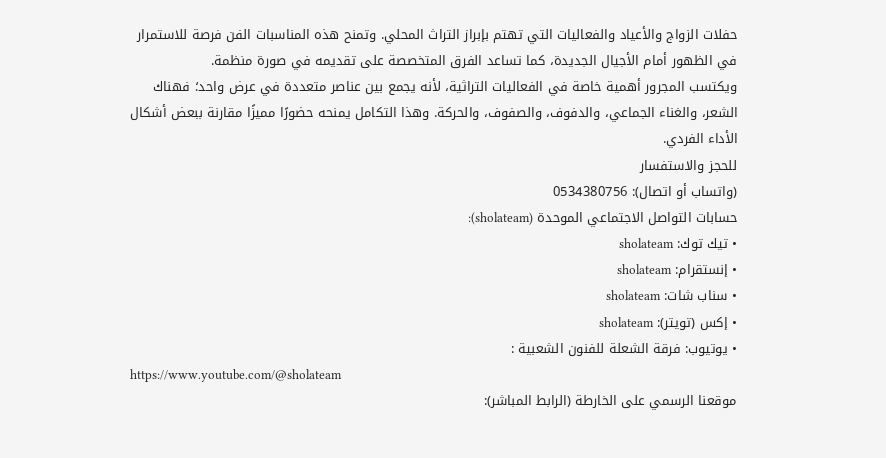حفلات الزواج والأعياد والفعاليات التي تهتم بإبراز التراث المحلي. وتمنح هذه المناسبات الفن فرصة للاستمرار في الظهور أمام الأجيال الجديدة، كما تساعد الفرق المتخصصة على تقديمه في صورة منظمة.
ويكتسب المجرور أهمية خاصة في الفعاليات التراثية، لأنه يجمع بين عناصر متعددة في عرض واحد؛ فهناك الشعر، والغناء الجماعي، والدفوف، والصفوف، والحركة. وهذا التكامل يمنحه حضورًا مميزًا مقارنة ببعض أشكال الأداء الفردي.
للحجز والاستفسار
(واتساب أو اتصال): 0534380756
حسابات التواصل الاجتماعي الموحدة (sholateam):
• تيك توك: sholateam
• إنستقرام: sholateam
• سناب شات: sholateam
• إكس (تويتر): sholateam
• يوتيوب: فرقة الشعلة للفنون الشعبية :
https://www.youtube.com/@sholateam
موقعنا الرسمي على الخارطة (الرابط المباشر):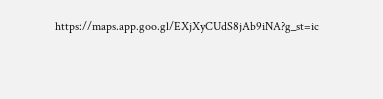https://maps.app.goo.gl/EXjXyCUdS8jAb9iNA?g_st=ic